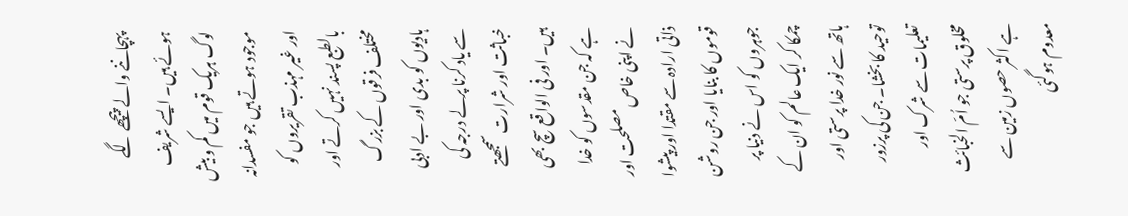پہچاننے والے پیچھے لگے ہوئے ہیں۔ ایسے شریف لوگ ہریک قوم میں کم و بیش موجود ہوتے ہیں جو مفسدانہ اور غیر مہذب تقریروں کو بالطبع پسند نہیں کرتے اور مختلف فرقوں کے بزرگ ہادیوں کو بدی اور بے ادبی سے یاد کرنا پرلے درجہ کی خباثت اور شرارت سمجھتے ہیں۔ اور فی الواقع سچ بھی ہے کہ جن مقدسوں کو خدا نے اپنی خاص مصلحت اور ذاتی ارادہ سے مقتدا اور پیشوا قوموں کا بنایا اور جن روشن جوہروں کو اس نے دنیا پر چمکا کر ایک عالم کو ان کے ہاتھ سے نور خدا پرستی اور توحید کا بخشا۔ جن کی پرزور تعلیمات سے شرک اور مخلوق پرستی جو اُمّ الخبائث ہے اکثر حصوں زمین سے معدوم ہوگئی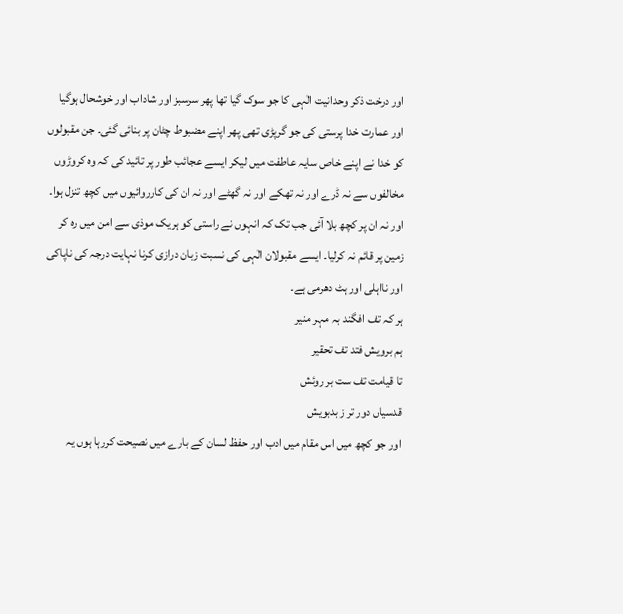اور درخت ذکر وحدانیت الٰہی کا جو سوک گیا تھا پھر سرسبز اور شاداب اور خوشحال ہوگیا اور عمارت خدا پرستی کی جو گرپڑی تھی پھر اپنے مضبوط چٹان پر بنائی گئی۔ جن مقبولوں کو خدا نے اپنے خاص سایہ عاطفت میں لیکر ایسے عجائب طور پر تائید کی کہ وہ کروڑوں مخالفوں سے نہ ڈرے اور نہ تھکے اور نہ گھٹے اور نہ ان کی کارروائیوں میں کچھ تنزل ہوا۔ اور نہ ان پر کچھ بلا آئی جب تک کہ انہوں نے راستی کو ہریک موذی سے امن میں رہ کر زمین پر قائم نہ کرلیا۔ ایسے مقبولان الٰہی کی نسبت زبان درازی کرنا نہایت درجہ کی ناپاکی اور نااہلی اور ہٹ دھرمی ہے۔
ہر کہ تف افگند بہ مہر منیر
ہم برویش فتد تف تحقیر
تا قیامت تف ست بر روئش
قدسیاں دور تر ز بدبویش
اور جو کچھ میں اس مقام میں ادب اور حفظ لسان کے بارے میں نصیحت کررہا ہوں یہ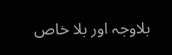بلاوجہ اور بلا خاص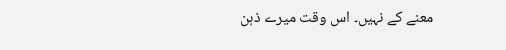معنے کے نہیں۔ اس وقت میرے ذہن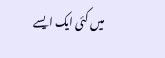میں کئی ایک ایسے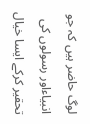لوگ حاضر ہیں کہ جو انبیاءاور رسولوں کی تحقیر کرکے ایسا خیال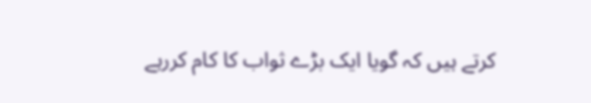کرتے ہیں کہ گویا ایک بڑے ثواب کا کام کررہے